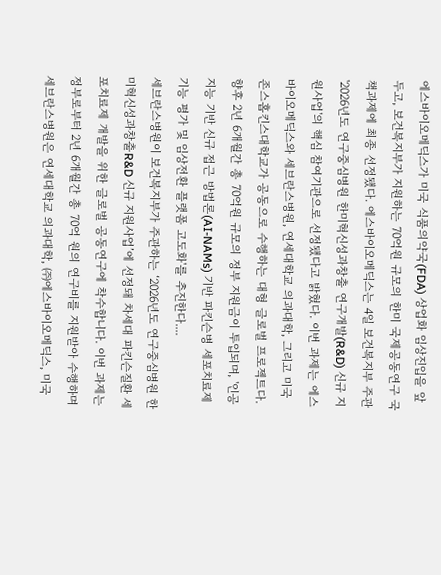에스바이오메딕스가 미국 식품의약국(FDA) 상업화 임상진입을 앞두고, 보건복지부가 지원하는 70억원 규모의 한미 국제공동연구 국책과제에 최종 선정됐다. 에스바이오메딕스는 4일 보건복지부 주관 '2026년도 연구중심병원 한미혁신성과창출 연구개발(R&D) 신규 지원사업'의 핵심 참여기관으로 선정됐다고 밝혔다. 이번 과제는 에스바이오메딕스와 세브란스병원, 연세대학교 의과대학, 그리고 미국 존스홉킨스대학교가 공동으로 수행하는 대형 글로벌 프로젝트다. 향후 2년 6개월간 총 70억원 규모의 정부 지원금이 투입되며, '인공지능 기반 신규 접근 방법론(AI-NAMs) 기반 파킨슨병 세포치료제 기능 평가 및 임상전환 플랫폼 고도화'를 추진한다....
세브란스병원이 보건복지부가 주관하는 ‘2026년도 연구중심병원 한미혁신성과창출R&D 신규 지원사업’에 선정돼 차세대 파킨슨질환 세포치료제 개발을 위한 글로벌 공동연구에 착수합니다. 이번 과제는 정부로부터 2년 6개월간 총 70억 원의 연구비를 지원받아 수행하며 세브란스병원은 연세대학교 의과대학, ㈜에스바이오메딕스, 미국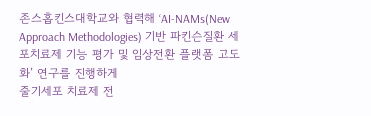존스홉킨스대학교와 협력해 ‘AI-NAMs(New Approach Methodologies) 기반 파킨슨질환 세포치료제 기능 평가 및 임상전환 플랫폼 고도화’ 연구를 진행하게
줄기세포 치료제 전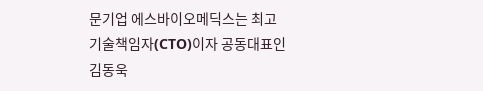문기업 에스바이오메딕스는 최고기술책임자(CTO)이자 공동대표인 김동욱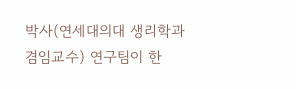박사(연세대의대 생리학과 겸임교수) 연구팀이 한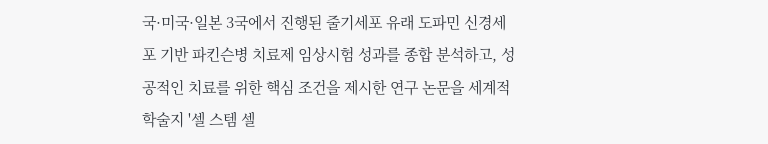국·미국·일본 3국에서 진행된 줄기세포 유래 도파민 신경세포 기반 파킨슨병 치료제 임상시험 성과를 종합 분석하고, 성공적인 치료를 위한 핵심 조건을 제시한 연구 논문을 세계적 학술지 '셀 스템 셀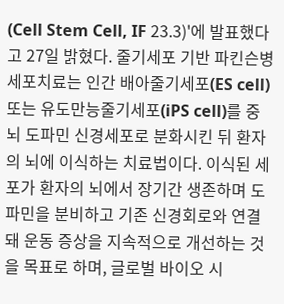(Cell Stem Cell, IF 23.3)'에 발표했다고 27일 밝혔다. 줄기세포 기반 파킨슨병 세포치료는 인간 배아줄기세포(ES cell) 또는 유도만능줄기세포(iPS cell)를 중뇌 도파민 신경세포로 분화시킨 뒤 환자의 뇌에 이식하는 치료법이다. 이식된 세포가 환자의 뇌에서 장기간 생존하며 도파민을 분비하고 기존 신경회로와 연결돼 운동 증상을 지속적으로 개선하는 것을 목표로 하며, 글로벌 바이오 시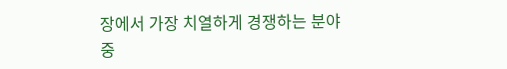장에서 가장 치열하게 경쟁하는 분야 중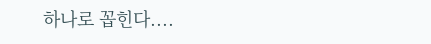하나로 꼽힌다....